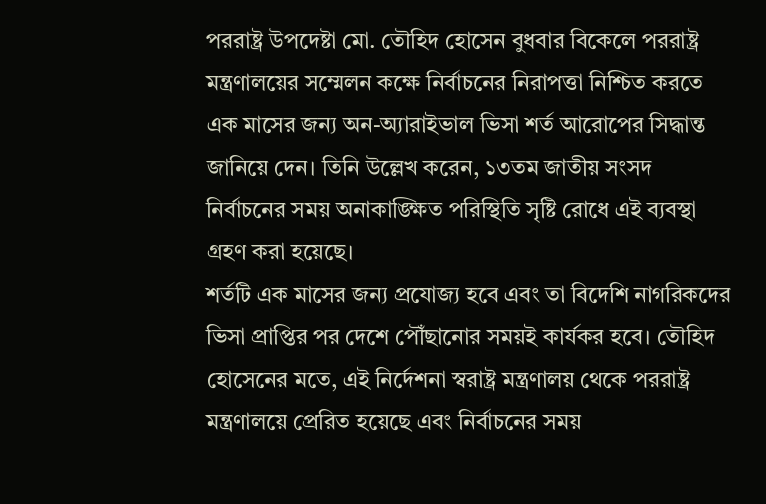পররাষ্ট্র উপদেষ্টা মো. তৌহিদ হোসেন বুধবার বিকেলে পররাষ্ট্র মন্ত্রণালয়ের সম্মেলন কক্ষে নির্বাচনের নিরাপত্তা নিশ্চিত করতে এক মাসের জন্য অন-অ্যারাইভাল ভিসা শর্ত আরোপের সিদ্ধান্ত জানিয়ে দেন। তিনি উল্লেখ করেন, ১৩তম জাতীয় সংসদ নির্বাচনের সময় অনাকাঙ্ক্ষিত পরিস্থিতি সৃষ্টি রোধে এই ব্যবস্থা গ্রহণ করা হয়েছে।
শর্তটি এক মাসের জন্য প্রযোজ্য হবে এবং তা বিদেশি নাগরিকদের ভিসা প্রাপ্তির পর দেশে পৌঁছানোর সময়ই কার্যকর হবে। তৌহিদ হোসেনের মতে, এই নির্দেশনা স্বরাষ্ট্র মন্ত্রণালয় থেকে পররাষ্ট্র মন্ত্রণালয়ে প্রেরিত হয়েছে এবং নির্বাচনের সময়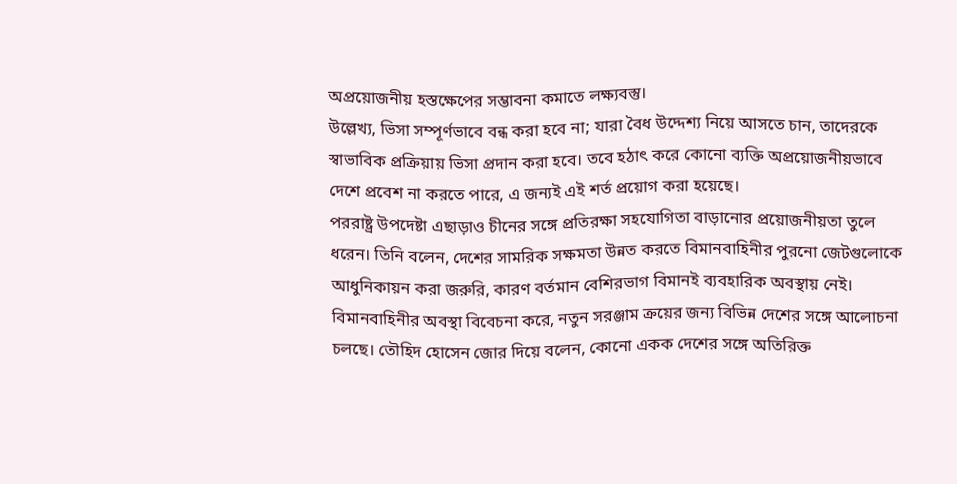অপ্রয়োজনীয় হস্তক্ষেপের সম্ভাবনা কমাতে লক্ষ্যবস্তু।
উল্লেখ্য, ভিসা সম্পূর্ণভাবে বন্ধ করা হবে না; যারা বৈধ উদ্দেশ্য নিয়ে আসতে চান, তাদেরকে স্বাভাবিক প্রক্রিয়ায় ভিসা প্রদান করা হবে। তবে হঠাৎ করে কোনো ব্যক্তি অপ্রয়োজনীয়ভাবে দেশে প্রবেশ না করতে পারে, এ জন্যই এই শর্ত প্রয়োগ করা হয়েছে।
পররাষ্ট্র উপদেষ্টা এছাড়াও চীনের সঙ্গে প্রতিরক্ষা সহযোগিতা বাড়ানোর প্রয়োজনীয়তা তুলে ধরেন। তিনি বলেন, দেশের সামরিক সক্ষমতা উন্নত করতে বিমানবাহিনীর পুরনো জেটগুলোকে আধুনিকায়ন করা জরুরি, কারণ বর্তমান বেশিরভাগ বিমানই ব্যবহারিক অবস্থায় নেই।
বিমানবাহিনীর অবস্থা বিবেচনা করে, নতুন সরঞ্জাম ক্রয়ের জন্য বিভিন্ন দেশের সঙ্গে আলোচনা চলছে। তৌহিদ হোসেন জোর দিয়ে বলেন, কোনো একক দেশের সঙ্গে অতিরিক্ত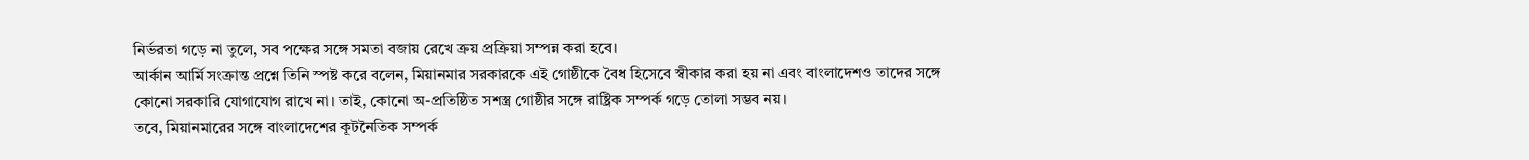নির্ভরতা গড়ে না তুলে, সব পক্ষের সঙ্গে সমতা বজায় রেখে ক্রয় প্রক্রিয়া সম্পন্ন করা হবে।
আর্কান আর্মি সংক্রান্ত প্রশ্নে তিনি স্পষ্ট করে বলেন, মিয়ানমার সরকারকে এই গোষ্ঠীকে বৈধ হিসেবে স্বীকার করা হয় না এবং বাংলাদেশও তাদের সঙ্গে কোনো সরকারি যোগাযোগ রাখে না। তাই, কোনো অ-প্রতিষ্ঠিত সশস্ত্র গোষ্ঠীর সঙ্গে রাষ্ট্রিক সম্পর্ক গড়ে তোলা সম্ভব নয়।
তবে, মিয়ানমারের সঙ্গে বাংলাদেশের কূটনৈতিক সম্পর্ক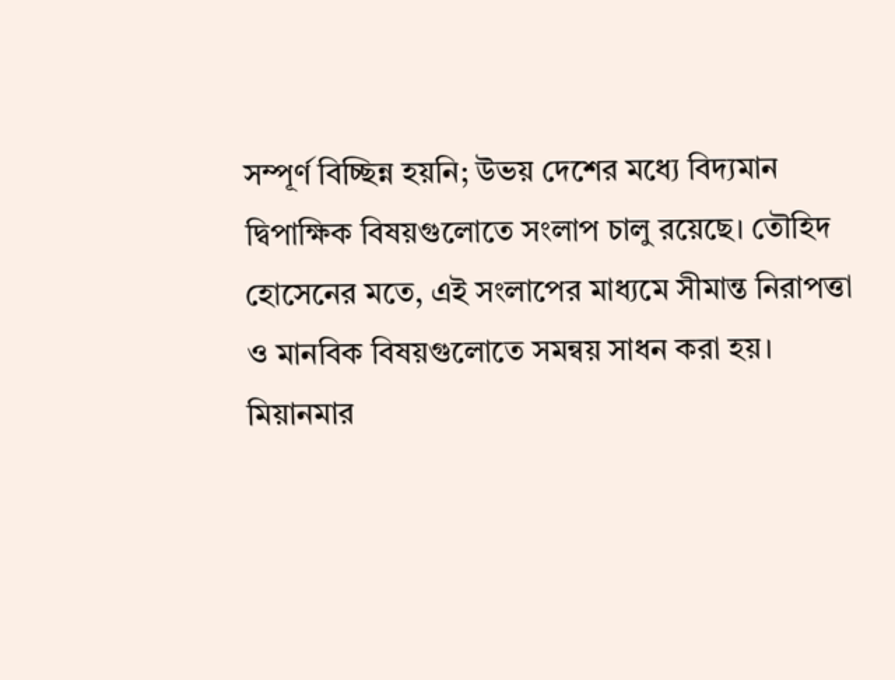সম্পূর্ণ বিচ্ছিন্ন হয়নি; উভয় দেশের মধ্যে বিদ্যমান দ্বিপাক্ষিক বিষয়গুলোতে সংলাপ চালু রয়েছে। তৌহিদ হোসেনের মতে, এই সংলাপের মাধ্যমে সীমান্ত নিরাপত্তা ও মানবিক বিষয়গুলোতে সমন্বয় সাধন করা হয়।
মিয়ানমার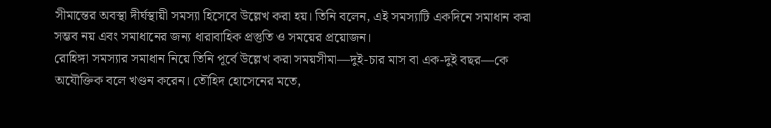সীমান্তের অবস্থা দীর্ঘস্থায়ী সমস্যা হিসেবে উল্লেখ করা হয়। তিনি বলেন, এই সমস্যাটি একদিনে সমাধান করা সম্ভব নয় এবং সমাধানের জন্য ধারাবাহিক প্রস্তুতি ও সময়ের প্রয়োজন।
রোহিঙ্গা সমস্যার সমাধান নিয়ে তিনি পূর্বে উল্লেখ করা সময়সীমা—দুই-চার মাস বা এক-দুই বছর—কে অযৌক্তিক বলে খণ্ডন করেন। তৌহিদ হোসেনের মতে,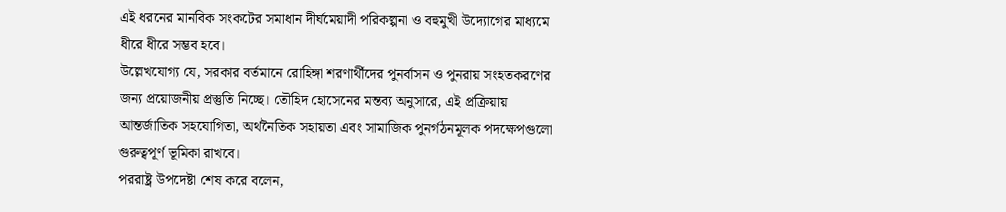এই ধরনের মানবিক সংকটের সমাধান দীর্ঘমেয়াদী পরিকল্পনা ও বহুমুখী উদ্যোগের মাধ্যমে ধীরে ধীরে সম্ভব হবে।
উল্লেখযোগ্য যে, সরকার বর্তমানে রোহিঙ্গা শরণার্থীদের পুনর্বাসন ও পুনরায় সংহতকরণের জন্য প্রয়োজনীয় প্রস্তুতি নিচ্ছে। তৌহিদ হোসেনের মন্তব্য অনুসারে, এই প্রক্রিয়ায় আন্তর্জাতিক সহযোগিতা, অর্থনৈতিক সহায়তা এবং সামাজিক পুনর্গঠনমূলক পদক্ষেপগুলো গুরুত্বপূর্ণ ভূমিকা রাখবে।
পররাষ্ট্র উপদেষ্টা শেষ করে বলেন,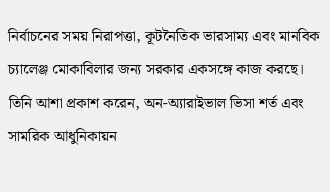নির্বাচনের সময় নিরাপত্তা, কূটনৈতিক ভারসাম্য এবং মানবিক চ্যালেঞ্জ মোকাবিলার জন্য সরকার একসঙ্গে কাজ করছে। তিনি আশা প্রকাশ করেন, অন-অ্যারাইভাল ভিসা শর্ত এবং সামরিক আধুনিকায়ন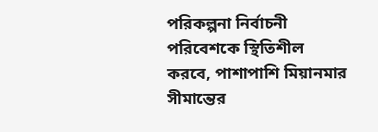পরিকল্পনা নির্বাচনী পরিবেশকে স্থিতিশীল করবে, পাশাপাশি মিয়ানমার সীমান্তের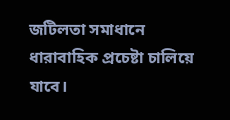জটিলতা সমাধানে ধারাবাহিক প্রচেষ্টা চালিয়ে যাবে।